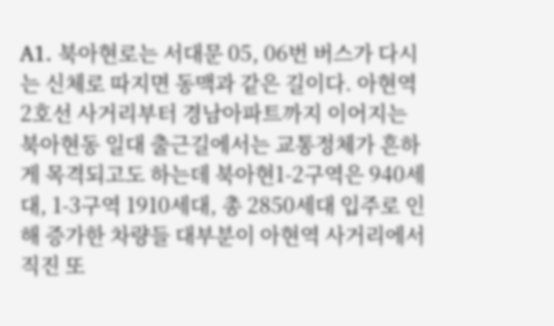A1. 북아현로는 서대문 05, 06번 버스가 다시는 신체로 따지면 동맥과 같은 길이다. 아현역2호선 사거리부터 경남아파트까지 이어지는 북아현동 일대 출근길에서는 교통정체가 흔하게 목격되고도 하는데 북아현1-2구역은 940세대, 1-3구역 1910세대, 총 2850세대 입주로 인해 증가한 차량들 대부분이 아현역 사거리에서 직진 또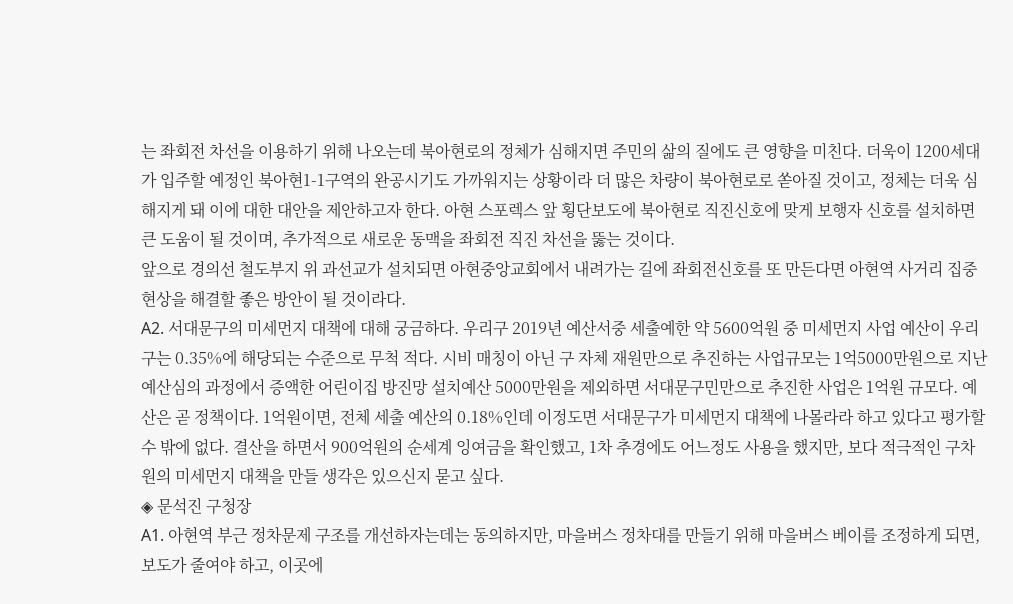는 좌회전 차선을 이용하기 위해 나오는데 북아현로의 정체가 심해지면 주민의 삶의 질에도 큰 영향을 미친다. 더욱이 1200세대가 입주할 예정인 북아현1-1구역의 완공시기도 가까워지는 상황이라 더 많은 차량이 북아현로로 쏟아질 것이고, 정체는 더욱 심해지게 돼 이에 대한 대안을 제안하고자 한다. 아현 스포렉스 앞 횡단보도에 북아현로 직진신호에 맞게 보행자 신호를 설치하면 큰 도움이 될 것이며, 추가적으로 새로운 동맥을 좌회전 직진 차선을 뚫는 것이다.
앞으로 경의선 철도부지 위 과선교가 설치되면 아현중앙교회에서 내려가는 길에 좌회전신호를 또 만든다면 아현역 사거리 집중 현상을 해결할 좋은 방안이 될 것이라다.
A2. 서대문구의 미세먼지 대책에 대해 궁금하다. 우리구 2019년 예산서중 세출예한 약 5600억원 중 미세먼지 사업 예산이 우리 구는 0.35%에 해당되는 수준으로 무척 적다. 시비 매칭이 아닌 구 자체 재원만으로 추진하는 사업규모는 1억5000만원으로 지난 예산심의 과정에서 증액한 어린이집 방진망 설치예산 5000만원을 제외하면 서대문구민만으로 추진한 사업은 1억원 규모다. 예산은 곧 정책이다. 1억원이면, 전체 세출 예산의 0.18%인데 이정도면 서대문구가 미세먼지 대책에 나몰라라 하고 있다고 평가할 수 밖에 없다. 결산을 하면서 900억원의 순세계 잉여금을 확인했고, 1차 추경에도 어느정도 사용을 했지만, 보다 적극적인 구차원의 미세먼지 대책을 만들 생각은 있으신지 묻고 싶다.
◈ 문석진 구청장
A1. 아현역 부근 정차문제 구조를 개선하자는데는 동의하지만, 마을버스 정차대를 만들기 위해 마을버스 베이를 조정하게 되면, 보도가 줄여야 하고, 이곳에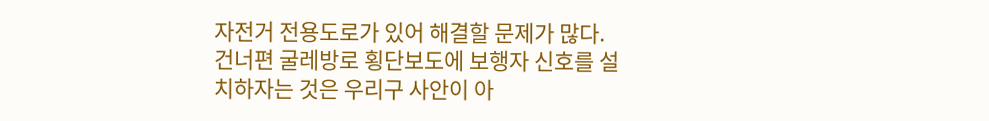자전거 전용도로가 있어 해결할 문제가 많다.
건너편 굴레방로 횡단보도에 보행자 신호를 설치하자는 것은 우리구 사안이 아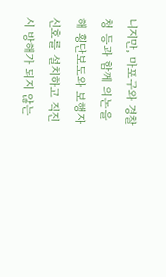니지만, 마포구와 경찰청 등과 함께 의논을 해 횡단보도와 보행자신호를 설치하고 직진시 방해가 되지 않는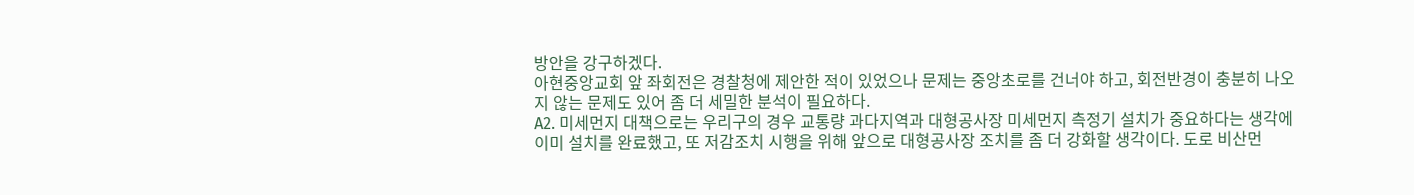방안을 강구하겠다.
아현중앙교회 앞 좌회전은 경찰청에 제안한 적이 있었으나 문제는 중앙초로를 건너야 하고, 회전반경이 충분히 나오지 않는 문제도 있어 좀 더 세밀한 분석이 필요하다.
A2. 미세먼지 대책으로는 우리구의 경우 교통량 과다지역과 대형공사장 미세먼지 측정기 설치가 중요하다는 생각에 이미 설치를 완료했고, 또 저감조치 시행을 위해 앞으로 대형공사장 조치를 좀 더 강화할 생각이다. 도로 비산먼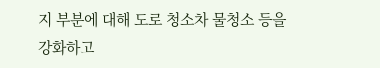지 부분에 대해 도로 청소차 물청소 등을 강화하고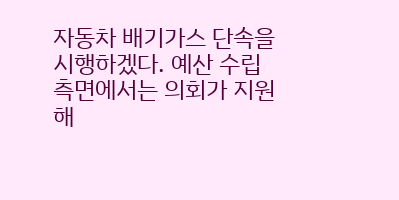자동차 배기가스 단속을 시행하겠다. 예산 수립 측면에서는 의회가 지원해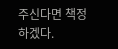주신다면 책정하겠다.